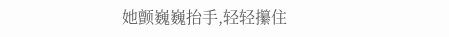她颤巍巍抬手,轻轻攥住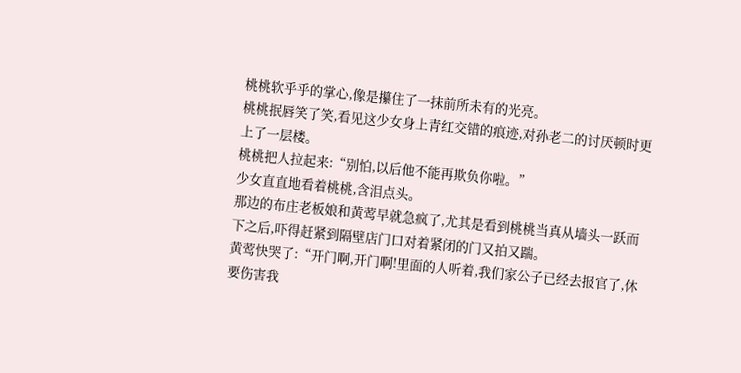桃桃软乎乎的掌心,像是攥住了一抹前所未有的光亮。
桃桃抿唇笑了笑,看见这少女身上青红交错的痕迹,对孙老二的讨厌顿时更上了一层楼。
桃桃把人拉起来:“别怕,以后他不能再欺负你啦。”
少女直直地看着桃桃,含泪点头。
那边的布庄老板娘和黄莺早就急疯了,尤其是看到桃桃当真从墙头一跃而下之后,吓得赶紧到隔壁店门口对着紧闭的门又拍又踹。
黄莺快哭了:“开门啊,开门啊!里面的人听着,我们家公子已经去报官了,休要伤害我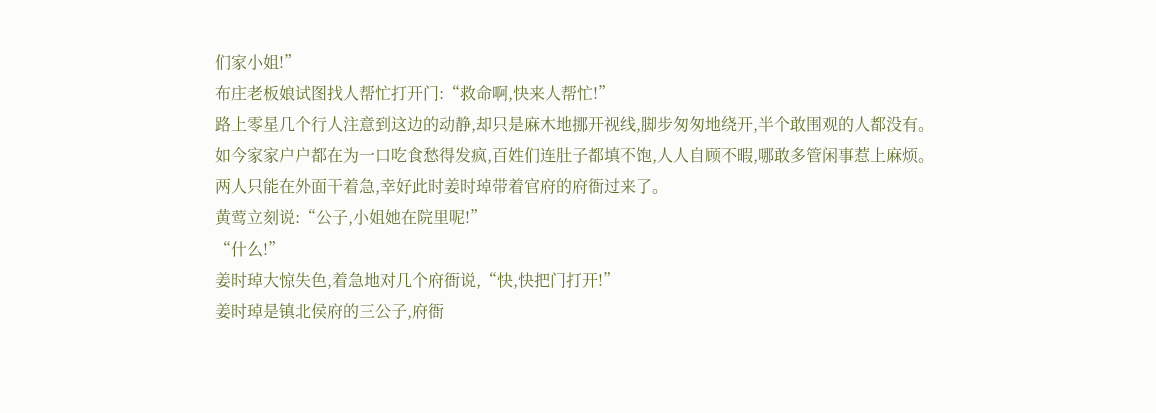们家小姐!”
布庄老板娘试图找人帮忙打开门:“救命啊,快来人帮忙!”
路上零星几个行人注意到这边的动静,却只是麻木地挪开视线,脚步匆匆地绕开,半个敢围观的人都没有。
如今家家户户都在为一口吃食愁得发疯,百姓们连肚子都填不饱,人人自顾不暇,哪敢多管闲事惹上麻烦。
两人只能在外面干着急,幸好此时姜时琸带着官府的府衙过来了。
黄莺立刻说:“公子,小姐她在院里呢!”
“什么!”
姜时琸大惊失色,着急地对几个府衙说,“快,快把门打开!”
姜时琸是镇北侯府的三公子,府衙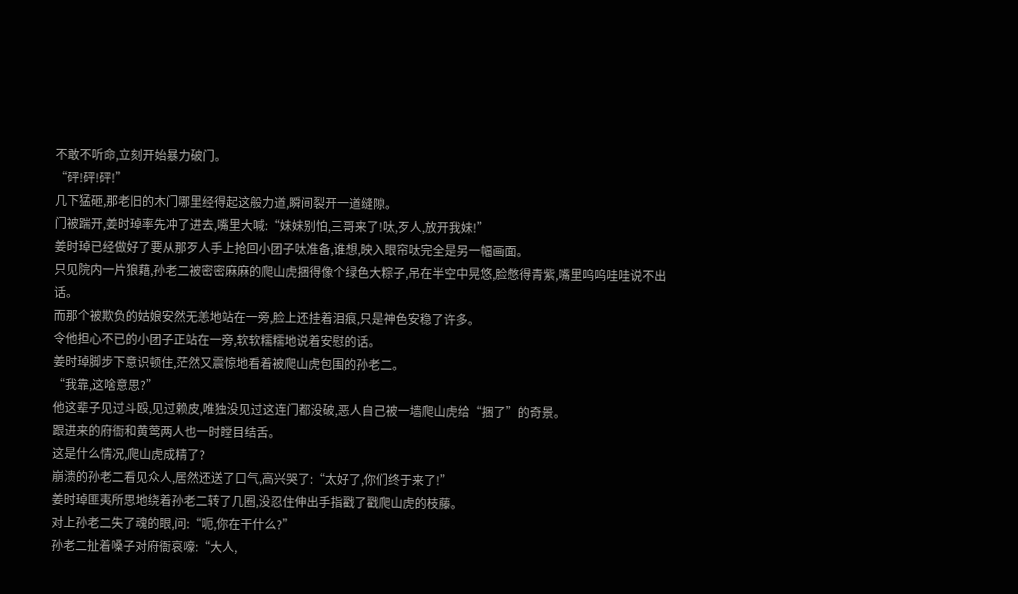不敢不听命,立刻开始暴力破门。
“砰!砰!砰!”
几下猛砸,那老旧的木门哪里经得起这般力道,瞬间裂开一道缝隙。
门被踹开,姜时琸率先冲了进去,嘴里大喊:“妹妹别怕,三哥来了!呔,歹人,放开我妹!”
姜时琸已经做好了要从那歹人手上抢回小团子呔准备,谁想,映入眼帘呔完全是另一幅画面。
只见院内一片狼藉,孙老二被密密麻麻的爬山虎捆得像个绿色大粽子,吊在半空中晃悠,脸憋得青紫,嘴里呜呜哇哇说不出话。
而那个被欺负的姑娘安然无恙地站在一旁,脸上还挂着泪痕,只是神色安稳了许多。
令他担心不已的小团子正站在一旁,软软糯糯地说着安慰的话。
姜时琸脚步下意识顿住,茫然又震惊地看着被爬山虎包围的孙老二。
“我靠,这啥意思?”
他这辈子见过斗殴,见过赖皮,唯独没见过这连门都没破,恶人自己被一墙爬山虎给“捆了”的奇景。
跟进来的府衙和黄莺两人也一时瞠目结舌。
这是什么情况,爬山虎成精了?
崩溃的孙老二看见众人,居然还送了口气,高兴哭了:“太好了,你们终于来了!”
姜时琸匪夷所思地绕着孙老二转了几圈,没忍住伸出手指戳了戳爬山虎的枝藤。
对上孙老二失了魂的眼,问:“呃,你在干什么?”
孙老二扯着嗓子对府衙哀嚎:“大人,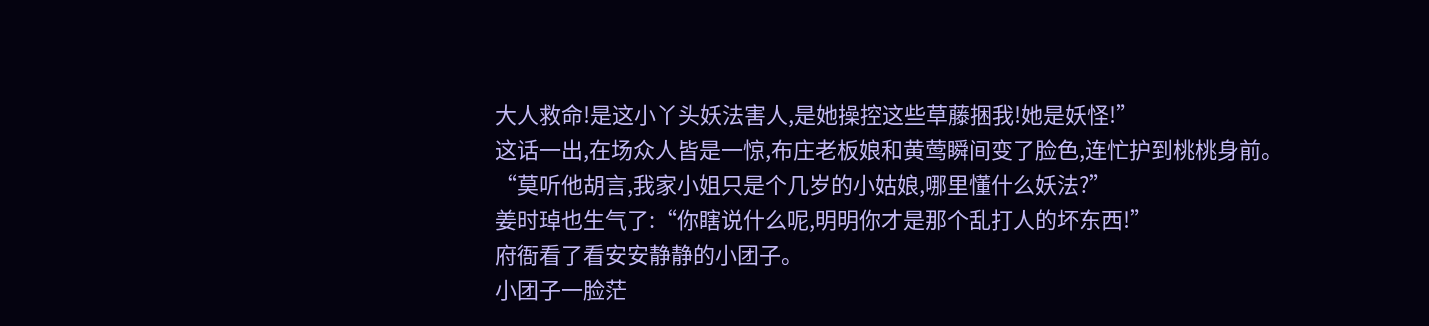大人救命!是这小丫头妖法害人,是她操控这些草藤捆我!她是妖怪!”
这话一出,在场众人皆是一惊,布庄老板娘和黄莺瞬间变了脸色,连忙护到桃桃身前。
“莫听他胡言,我家小姐只是个几岁的小姑娘,哪里懂什么妖法?”
姜时琸也生气了:“你瞎说什么呢,明明你才是那个乱打人的坏东西!”
府衙看了看安安静静的小团子。
小团子一脸茫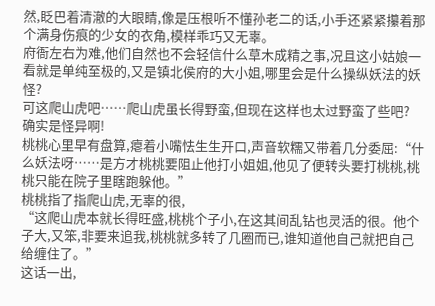然,眨巴着清澈的大眼睛,像是压根听不懂孙老二的话,小手还紧紧攥着那个满身伤痕的少女的衣角,模样乖巧又无辜。
府衙左右为难,他们自然也不会轻信什么草木成精之事,况且这小姑娘一看就是单纯至极的,又是镇北侯府的大小姐,哪里会是什么操纵妖法的妖怪?
可这爬山虎吧……爬山虎虽长得野蛮,但现在这样也太过野蛮了些吧?
确实是怪异啊!
桃桃心里早有盘算,瘪着小嘴怯生生开口,声音软糯又带着几分委屈:“什么妖法呀……是方才桃桃要阻止他打小姐姐,他见了便转头要打桃桃,桃桃只能在院子里瞎跑躲他。”
桃桃指了指爬山虎,无辜的很,
“这爬山虎本就长得旺盛,桃桃个子小,在这其间乱钻也灵活的很。他个子大,又笨,非要来追我,桃桃就多转了几圈而已,谁知道他自己就把自己给缠住了。”
这话一出,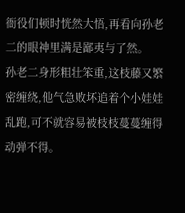衙役们顿时恍然大悟,再看向孙老二的眼神里满是鄙夷与了然。
孙老二身形粗壮笨重,这枝藤又繁密缠绕,他气急败坏追着个小娃娃乱跑,可不就容易被枝枝蔓蔓缠得动弹不得。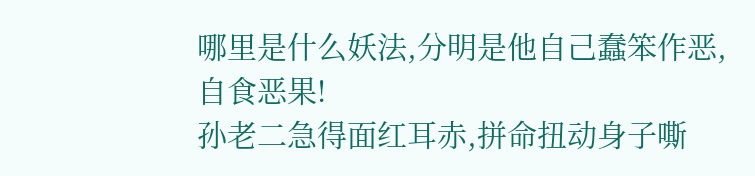哪里是什么妖法,分明是他自己蠢笨作恶,自食恶果!
孙老二急得面红耳赤,拼命扭动身子嘶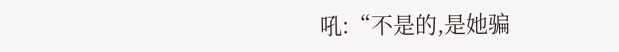吼:“不是的,是她骗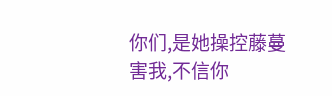你们,是她操控藤蔓害我,不信你